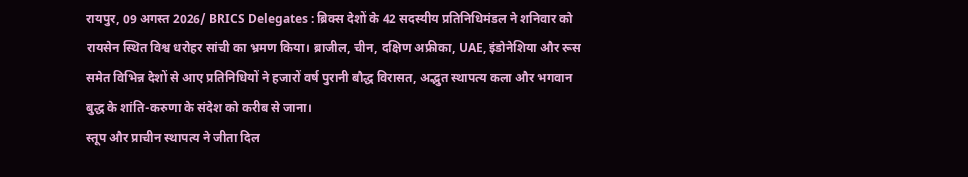रायपुर, 09 अगस्त 2026/ BRICS Delegates : ब्रिक्स देशों के 42 सदस्यीय प्रतिनिधिमंडल ने शनिवार को रायसेन स्थित विश्व धरोहर सांची का भ्रमण किया। ब्राजील, चीन, दक्षिण अफ्रीका, UAE, इंडोनेशिया और रूस समेत विभिन्न देशों से आए प्रतिनिधियों ने हजारों वर्ष पुरानी बौद्ध विरासत, अद्भुत स्थापत्य कला और भगवान बुद्ध के शांति-करुणा के संदेश को करीब से जाना।
स्तूप और प्राचीन स्थापत्य ने जीता दिल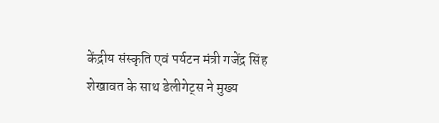केंद्रीय संस्कृति एवं पर्यटन मंत्री गजेंद्र सिंह शेखावत के साथ डेलीगेट्स ने मुख्य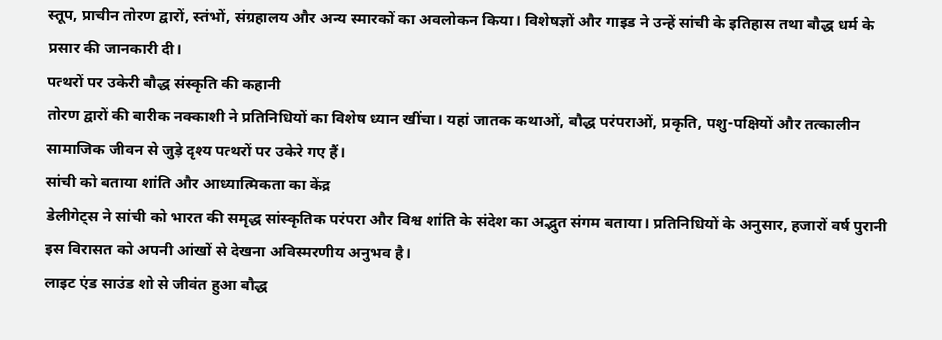स्तूप, प्राचीन तोरण द्वारों, स्तंभों, संग्रहालय और अन्य स्मारकों का अवलोकन किया। विशेषज्ञों और गाइड ने उन्हें सांची के इतिहास तथा बौद्ध धर्म के प्रसार की जानकारी दी।
पत्थरों पर उकेरी बौद्ध संस्कृति की कहानी
तोरण द्वारों की बारीक नक्काशी ने प्रतिनिधियों का विशेष ध्यान खींचा। यहां जातक कथाओं, बौद्ध परंपराओं, प्रकृति, पशु-पक्षियों और तत्कालीन सामाजिक जीवन से जुड़े दृश्य पत्थरों पर उकेरे गए हैं।
सांची को बताया शांति और आध्यात्मिकता का केंद्र
डेलीगेट्स ने सांची को भारत की समृद्ध सांस्कृतिक परंपरा और विश्व शांति के संदेश का अद्भुत संगम बताया। प्रतिनिधियों के अनुसार, हजारों वर्ष पुरानी इस विरासत को अपनी आंखों से देखना अविस्मरणीय अनुभव है।
लाइट एंड साउंड शो से जीवंत हुआ बौद्ध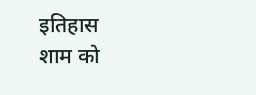इतिहास
शाम को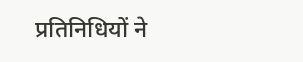प्रतिनिधियों ने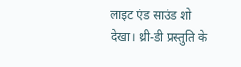लाइट एंड साउंड शो देखा। थ्री-डी प्रस्तुति के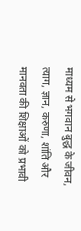माध्यम से भगवान बुद्ध के जीवन, त्याग, ज्ञान, करुणा, शांति और मानवता की शिक्षाओं को प्रभावी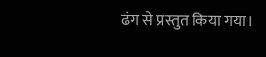ढंग से प्रस्तुत किया गया।